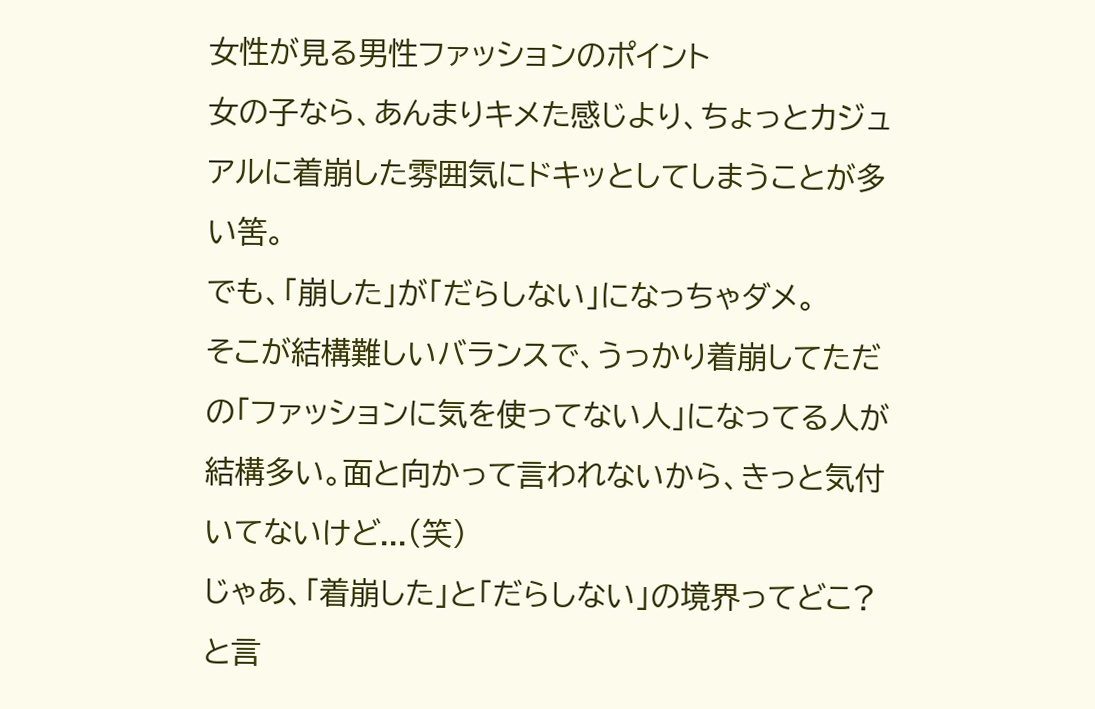女性が見る男性ファッションのポイント
女の子なら、あんまりキメた感じより、ちょっとカジュアルに着崩した雰囲気にドキッとしてしまうことが多い筈。
でも、「崩した」が「だらしない」になっちゃダメ。
そこが結構難しいバランスで、うっかり着崩してただの「ファッションに気を使ってない人」になってる人が結構多い。面と向かって言われないから、きっと気付いてないけど...(笑)
じゃあ、「着崩した」と「だらしない」の境界ってどこ?と言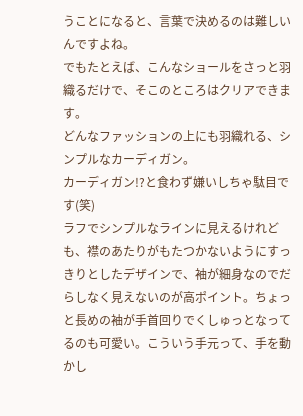うことになると、言葉で決めるのは難しいんですよね。
でもたとえば、こんなショールをさっと羽織るだけで、そこのところはクリアできます。
どんなファッションの上にも羽織れる、シンプルなカーディガン。
カーディガン!?と食わず嫌いしちゃ駄目です(笑)
ラフでシンプルなラインに見えるけれども、襟のあたりがもたつかないようにすっきりとしたデザインで、袖が細身なのでだらしなく見えないのが高ポイント。ちょっと長めの袖が手首回りでくしゅっとなってるのも可愛い。こういう手元って、手を動かし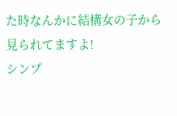た時なんかに結構女の子から見られてますよ!
シンプ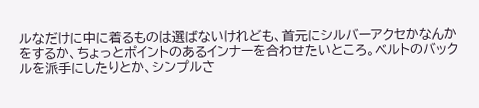ルなだけに中に着るものは選ばないけれども、首元にシルバーアクセかなんかをするか、ちょっとポイントのあるインナーを合わせたいところ。ベルトのバックルを派手にしたりとか、シンプルさ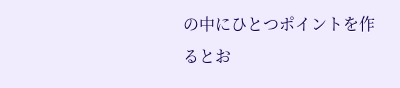の中にひとつポイントを作るとお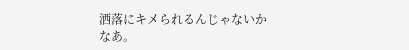洒落にキメられるんじゃないかなあ。